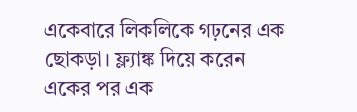একেবারে লিকলিকে গঢ়নের এক ছোকড়া। ফ্ল্যাঙ্ক দিয়ে করেন একের পর এক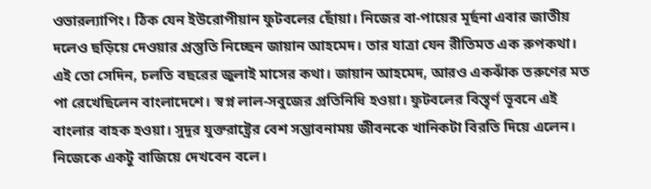ওভারল্যাপিং। ঠিক যেন ইউরোপীয়ান ফুটবলের ছোঁয়া। নিজের বা-পায়ের মূর্ছনা এবার জাতীয় দলেও ছড়িয়ে দেওয়ার প্রস্তুতি নিচ্ছেন জায়ান আহমেদ। তার যাত্রা যেন রীতিমত এক রুপকথা।
এই তো সেদিন, চলতি বছরের জুলাই মাসের কথা। জায়ান আহমেদ, আরও একঝাঁক তরুণের মত পা রেখেছিলেন বাংলাদেশে। স্বপ্ন লাল-সবুজের প্রতিনিধি হওয়া। ফুটবলের বিস্তৃর্ণ ভূবনে এই বাংলার বাহক হওয়া। সুদূর যুক্তরাষ্ট্রের বেশ সম্ভাবনাময় জীবনকে খানিকটা বিরতি দিয়ে এলেন। নিজেকে একটু বাজিয়ে দেখবেন বলে।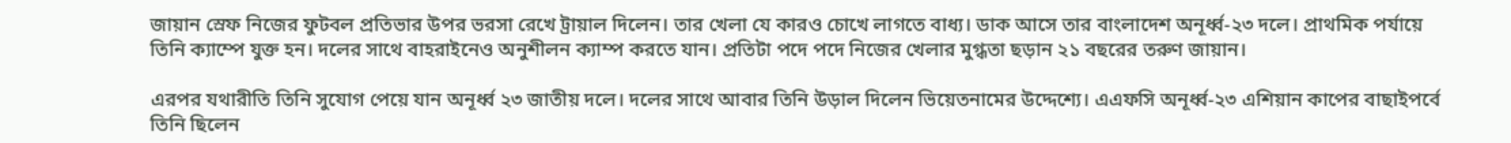জায়ান স্রেফ নিজের ফুটবল প্রতিভার উপর ভরসা রেখে ট্রায়াল দিলেন। তার খেলা যে কারও চোখে লাগতে বাধ্য। ডাক আসে তার বাংলাদেশ অনূর্ধ্ব-২৩ দলে। প্রাথমিক পর্যায়ে তিনি ক্যাম্পে যুক্ত হন। দলের সাথে বাহরাইনেও অনুশীলন ক্যাম্প করতে যান। প্রতিটা পদে পদে নিজের খেলার মুগ্ধতা ছড়ান ২১ বছরের তরুণ জায়ান।

এরপর যথারীতি তিনি সুযোগ পেয়ে যান অনূর্ধ্ব ২৩ জাতীয় দলে। দলের সাথে আবার তিনি উড়াল দিলেন ভিয়েতনামের উদ্দেশ্যে। এএফসি অনূর্ধ্ব-২৩ এশিয়ান কাপের বাছাইপর্বে তিনি ছিলেন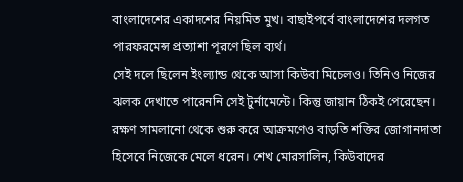বাংলাদেশের একাদশের নিয়মিত মুখ। বাছাইপর্বে বাংলাদেশের দলগত পারফরমেন্স প্রত্যাশা পূরণে ছিল ব্যর্থ।
সেই দলে ছিলেন ইংল্যান্ড থেকে আসা কিউবা মিচেলও। তিনিও নিজের ঝলক দেখাতে পারেননি সেই টুর্নামেন্টে। কিন্তু জায়ান ঠিকই পেরেছেন। রক্ষণ সামলানো থেকে শুরু করে আক্রমণেও বাড়তি শক্তির জোগানদাতা হিসেবে নিজেকে মেলে ধরেন। শেখ মোরসালিন, কিউবাদের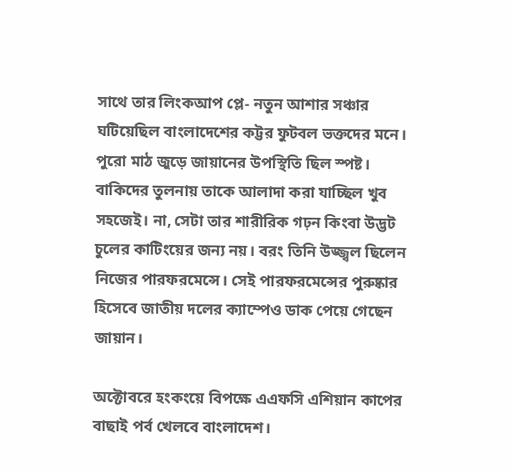সাথে তার লিংকআপ প্লে- নতুন আশার সঞ্চার ঘটিয়েছিল বাংলাদেশের কট্টর ফুটবল ভক্তদের মনে।
পুরো মাঠ জুড়ে জায়ানের উপস্থিতি ছিল স্পষ্ট। বাকিদের তুলনায় তাকে আলাদা করা যাচ্ছিল খুব সহজেই। না, সেটা তার শারীরিক গঢ়ন কিংবা উদ্ভট চুলের কাটিংয়ের জন্য নয়। বরং তিনি উজ্জ্বল ছিলেন নিজের পারফরমেন্সে। সেই পারফরমেন্সের পুরুষ্কার হিসেবে জাতীয় দলের ক্যাম্পেও ডাক পেয়ে গেছেন জায়ান।

অক্টোবরে হংকংয়ে বিপক্ষে এএফসি এশিয়ান কাপের বাছাই পর্ব খেলবে বাংলাদেশ।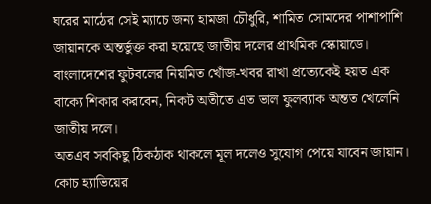ঘরের মাঠের সেই ম্যাচে জন্য হামজা চৌধুরি, শামিত সোমদের পাশাপাশি জায়ানকে অন্তর্ভুক্ত করা হয়েছে জাতীয় দলের প্রাথমিক স্কোয়াডে। বাংলাদেশের ফুটবলের নিয়মিত খোঁজ-খবর রাখা প্রত্যেকেই হয়ত এক বাক্যে শিকার করবেন, নিকট অতীতে এত ভাল ফুলব্যাক অন্তত খেলেনি জাতীয় দলে।
অতএব সবকিছু ঠিকঠাক থাকলে মূল দলেও সুযোগ পেয়ে যাবেন জায়ান। কোচ হ্যাভিয়ের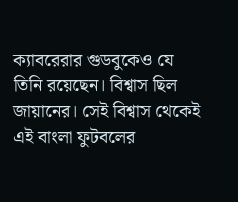ক্যাবরেরার গুডবুকেও যে তিনি রয়েছেন। বিশ্বাস ছিল জায়ানের। সেই বিশ্বাস থেকেই এই বাংলা ফুটবলের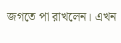জগতে পা রাখলেন। এখন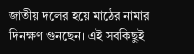জাতীয় দলের হয়ে মাঠের নামার দিনক্ষণ গুনছেন। এই সবকিছুই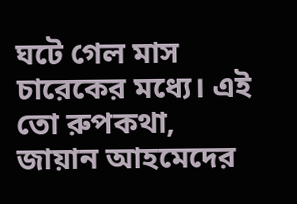ঘটে গেল মাস চারেকের মধ্যে। এই তো রুপকথা, জায়ান আহমেদের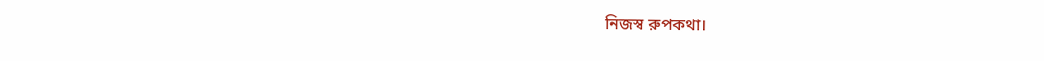নিজস্ব রুপকথা।